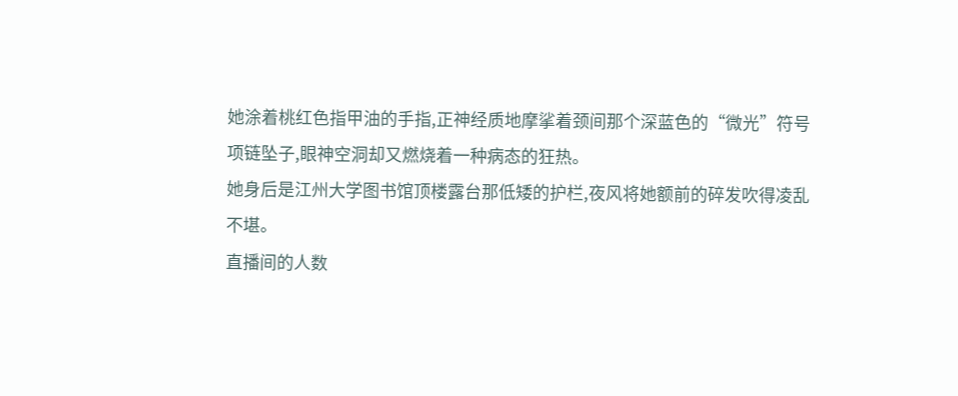她涂着桃红色指甲油的手指,正神经质地摩挲着颈间那个深蓝色的“微光”符号项链坠子,眼神空洞却又燃烧着一种病态的狂热。
她身后是江州大学图书馆顶楼露台那低矮的护栏,夜风将她额前的碎发吹得凌乱不堪。
直播间的人数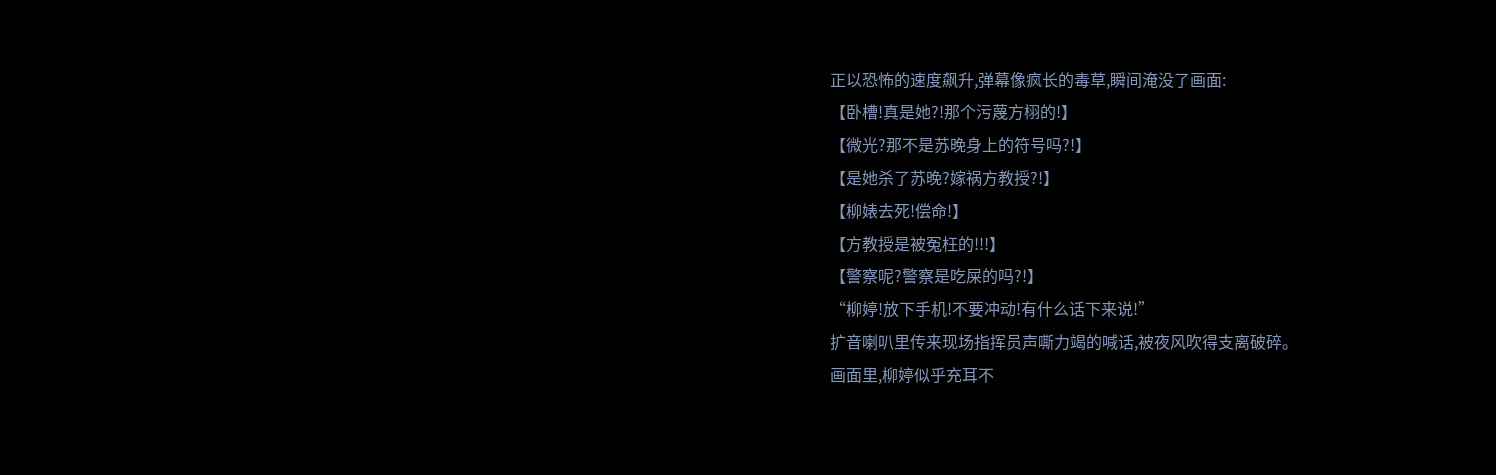正以恐怖的速度飙升,弹幕像疯长的毒草,瞬间淹没了画面:
【卧槽!真是她?!那个污蔑方栩的!】
【微光?那不是苏晚身上的符号吗?!】
【是她杀了苏晚?嫁祸方教授?!】
【柳婊去死!偿命!】
【方教授是被冤枉的!!!】
【警察呢?警察是吃屎的吗?!】
“柳婷!放下手机!不要冲动!有什么话下来说!”
扩音喇叭里传来现场指挥员声嘶力竭的喊话,被夜风吹得支离破碎。
画面里,柳婷似乎充耳不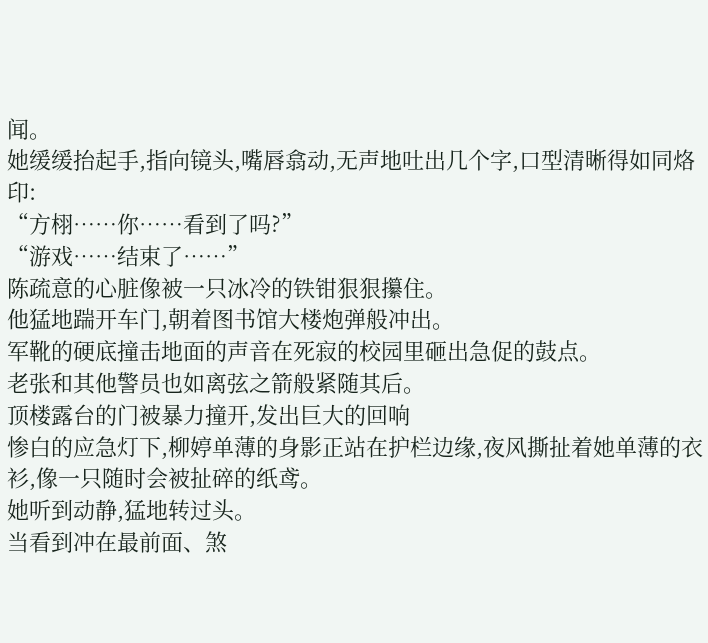闻。
她缓缓抬起手,指向镜头,嘴唇翕动,无声地吐出几个字,口型清晰得如同烙印:
“方栩……你……看到了吗?”
“游戏……结束了……”
陈疏意的心脏像被一只冰冷的铁钳狠狠攥住。
他猛地踹开车门,朝着图书馆大楼炮弹般冲出。
军靴的硬底撞击地面的声音在死寂的校园里砸出急促的鼓点。
老张和其他警员也如离弦之箭般紧随其后。
顶楼露台的门被暴力撞开,发出巨大的回响
惨白的应急灯下,柳婷单薄的身影正站在护栏边缘,夜风撕扯着她单薄的衣衫,像一只随时会被扯碎的纸鸢。
她听到动静,猛地转过头。
当看到冲在最前面、煞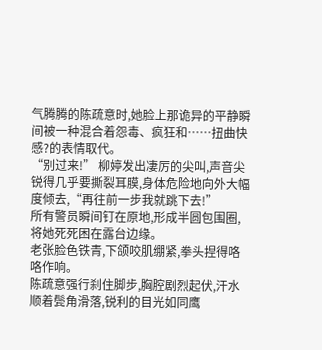气腾腾的陈疏意时,她脸上那诡异的平静瞬间被一种混合着怨毒、疯狂和……扭曲快感?的表情取代。
“别过来!” 柳婷发出凄厉的尖叫,声音尖锐得几乎要撕裂耳膜,身体危险地向外大幅度倾去,“再往前一步我就跳下去!”
所有警员瞬间钉在原地,形成半圆包围圈,将她死死困在露台边缘。
老张脸色铁青,下颌咬肌绷紧,拳头捏得咯咯作响。
陈疏意强行刹住脚步,胸腔剧烈起伏,汗水顺着鬓角滑落,锐利的目光如同鹰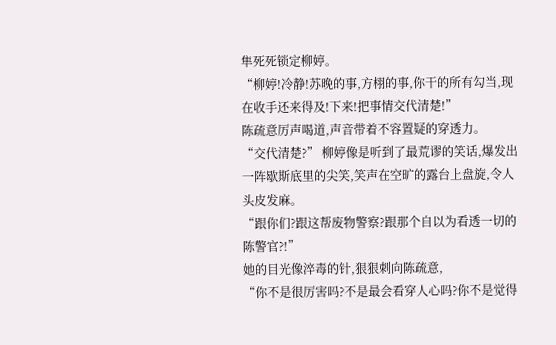隼死死锁定柳婷。
“柳婷!冷静!苏晚的事,方栩的事,你干的所有勾当,现在收手还来得及!下来!把事情交代清楚!”
陈疏意厉声喝道,声音带着不容置疑的穿透力。
“交代清楚?” 柳婷像是听到了最荒谬的笑话,爆发出一阵歇斯底里的尖笑,笑声在空旷的露台上盘旋,令人头皮发麻。
“跟你们?跟这帮废物警察?跟那个自以为看透一切的陈警官?!”
她的目光像淬毒的针,狠狠刺向陈疏意,
“你不是很厉害吗?不是最会看穿人心吗?你不是觉得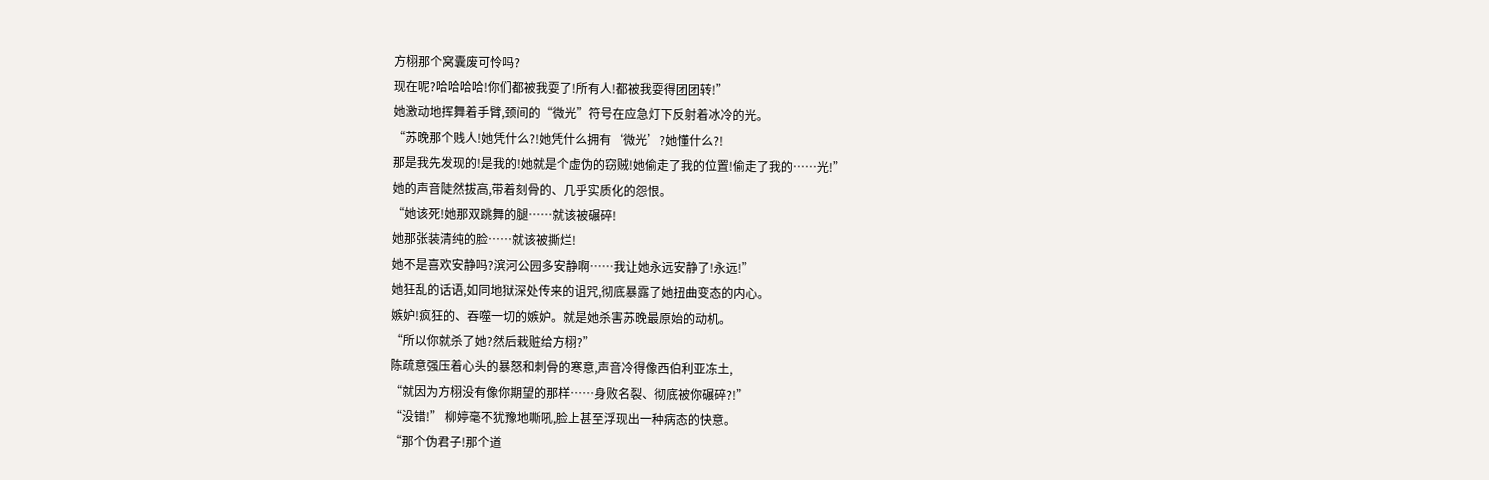方栩那个窝囊废可怜吗?
现在呢?哈哈哈哈!你们都被我耍了!所有人!都被我耍得团团转!”
她激动地挥舞着手臂,颈间的“微光”符号在应急灯下反射着冰冷的光。
“苏晚那个贱人!她凭什么?!她凭什么拥有‘微光’?她懂什么?!
那是我先发现的!是我的!她就是个虚伪的窃贼!她偷走了我的位置!偷走了我的……光!”
她的声音陡然拔高,带着刻骨的、几乎实质化的怨恨。
“她该死!她那双跳舞的腿……就该被碾碎!
她那张装清纯的脸……就该被撕烂!
她不是喜欢安静吗?滨河公园多安静啊……我让她永远安静了!永远!”
她狂乱的话语,如同地狱深处传来的诅咒,彻底暴露了她扭曲变态的内心。
嫉妒!疯狂的、吞噬一切的嫉妒。就是她杀害苏晚最原始的动机。
“所以你就杀了她?然后栽赃给方栩?”
陈疏意强压着心头的暴怒和刺骨的寒意,声音冷得像西伯利亚冻土,
“就因为方栩没有像你期望的那样……身败名裂、彻底被你碾碎?!”
“没错!” 柳婷毫不犹豫地嘶吼,脸上甚至浮现出一种病态的快意。
“那个伪君子!那个道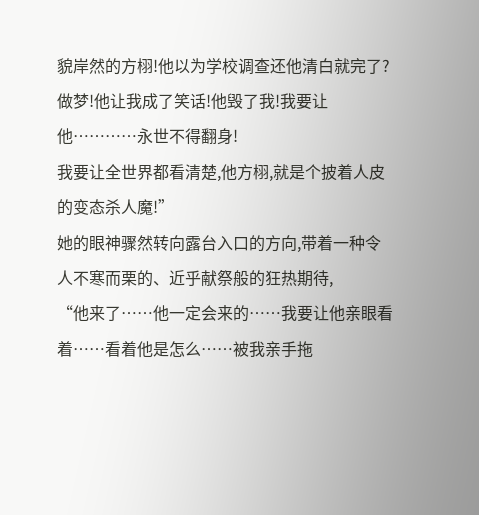貌岸然的方栩!他以为学校调查还他清白就完了?
做梦!他让我成了笑话!他毁了我!我要让他…………永世不得翻身!
我要让全世界都看清楚,他方栩,就是个披着人皮的变态杀人魔!”
她的眼神骤然转向露台入口的方向,带着一种令人不寒而栗的、近乎献祭般的狂热期待,
“他来了……他一定会来的……我要让他亲眼看着……看着他是怎么……被我亲手拖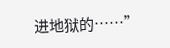进地狱的……”